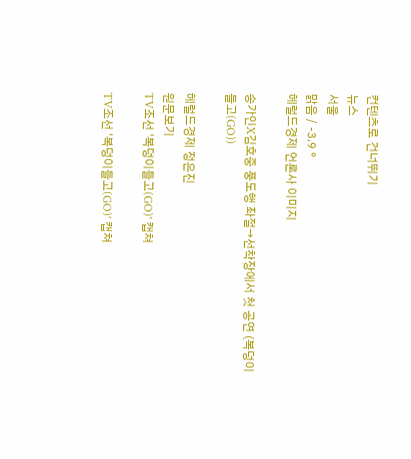컨텐츠로 건너뛰기
뉴스
서울
맑음 / -3.9 °
헤럴드경제 언론사 이미지

송가인X김호중 풍도행 좌절→선착장에서 첫 공연 (복덩이들고(GO))

헤럴드경제 정은진
원문보기
TV조선 '복덩이들고(GO)' 캡쳐

TV조선 '복덩이들고(GO)' 캡쳐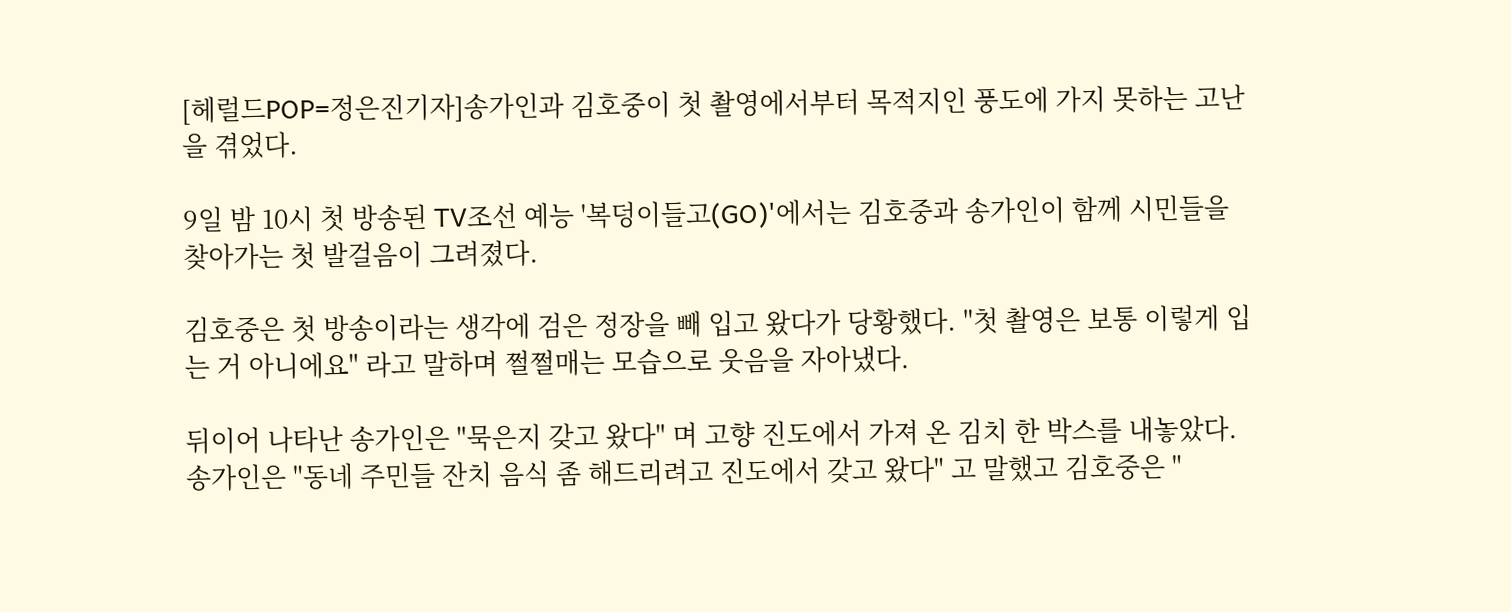[헤럴드POP=정은진기자]송가인과 김호중이 첫 촬영에서부터 목적지인 풍도에 가지 못하는 고난을 겪었다.

9일 밤 10시 첫 방송된 TV조선 예능 '복덩이들고(GO)'에서는 김호중과 송가인이 함께 시민들을 찾아가는 첫 발걸음이 그려졌다.

김호중은 첫 방송이라는 생각에 검은 정장을 빼 입고 왔다가 당황했다. "첫 촬영은 보통 이렇게 입는 거 아니에요" 라고 말하며 쩔쩔매는 모습으로 웃음을 자아냈다.

뒤이어 나타난 송가인은 "묵은지 갖고 왔다" 며 고향 진도에서 가져 온 김치 한 박스를 내놓았다. 송가인은 "동네 주민들 잔치 음식 좀 해드리려고 진도에서 갖고 왔다" 고 말했고 김호중은 "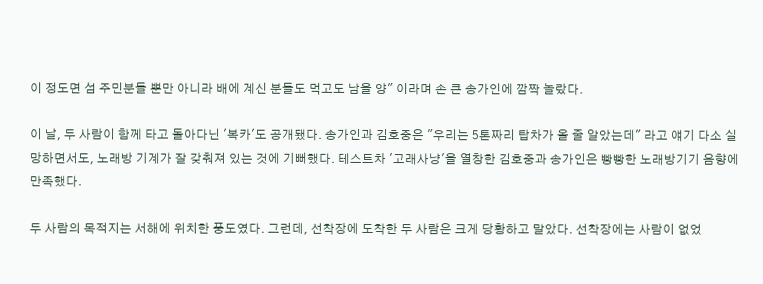이 정도면 섬 주민분들 뿐만 아니라 배에 계신 분들도 먹고도 남을 양" 이라며 손 큰 송가인에 깜짝 놀랐다.

이 날, 두 사람이 함께 타고 돌아다닌 '복카'도 공개됐다. 송가인과 김호중은 "우리는 5톤짜리 탑차가 올 줄 알았는데" 라고 얘기 다소 실망하면서도, 노래방 기계가 잘 갖춰져 있는 것에 기뻐했다. 테스트차 '고래사냥'을 열창한 김호중과 송가인은 빵빵한 노래방기기 음향에 만족했다.

두 사람의 목적지는 서해에 위치한 풍도였다. 그런데, 선착장에 도착한 두 사람은 크게 당황하고 말았다. 선착장에는 사람이 없었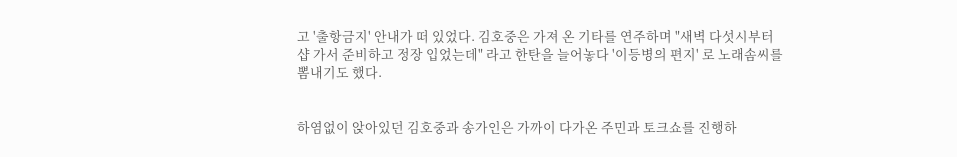고 '출항금지' 안내가 떠 있었다. 김호중은 가져 온 기타를 연주하며 "새벽 다섯시부터 샵 가서 준비하고 정장 입었는데" 라고 한탄을 늘어놓다 '이등병의 편지' 로 노래솜씨를 뽐내기도 했다.


하염없이 앉아있던 김호중과 송가인은 가까이 다가온 주민과 토크쇼를 진행하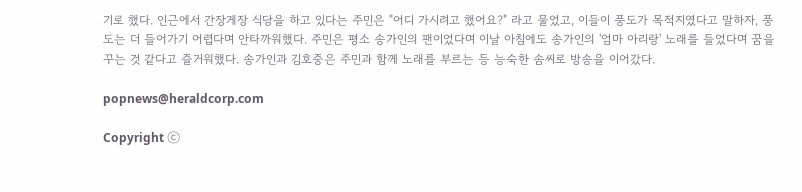기로 했다. 인근에서 간장게장 식당을 하고 있다는 주민은 "어디 가시려고 했어요?" 라고 물었고, 이들이 풍도가 목적지였다고 말하자, 풍도는 더 들어가기 어렵다며 안타까워했다. 주민은 평소 송가인의 팬이었다며 이날 아침에도 송가인의 '엄마 아리랑' 노래를 들었다며 꿈을 꾸는 것 같다고 즐거워했다. 송가인과 김호중은 주민과 함께 노래를 부르는 등 능숙한 솜씨로 방송을 이어갔다.

popnews@heraldcorp.com

Copyright ⓒ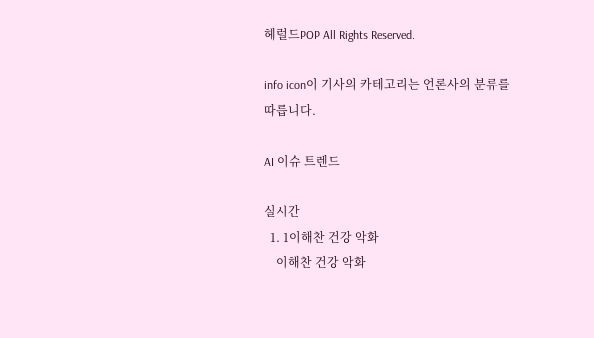헤럴드POP All Rights Reserved.

info icon이 기사의 카테고리는 언론사의 분류를 따릅니다.

AI 이슈 트렌드

실시간
  1. 1이해찬 건강 악화
    이해찬 건강 악화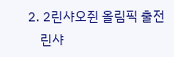2. 2린샤오쥔 올림픽 출전
    린샤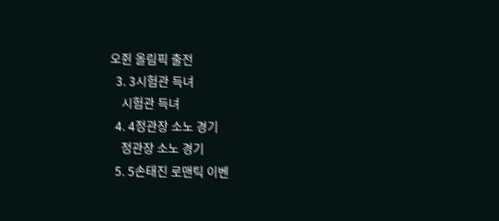오쥔 올림픽 출전
  3. 3시험관 득녀
    시험관 득녀
  4. 4정관장 소노 경기
    정관장 소노 경기
  5. 5손태진 로맨틱 이벤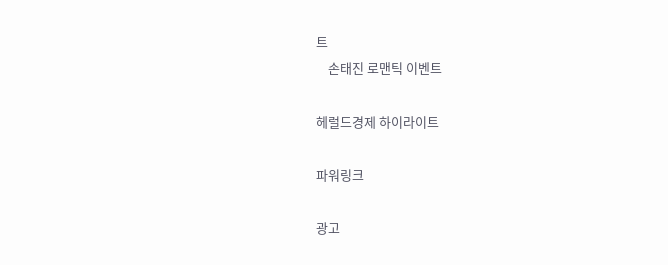트
    손태진 로맨틱 이벤트

헤럴드경제 하이라이트

파워링크

광고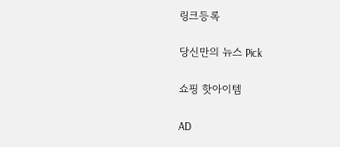링크등록

당신만의 뉴스 Pick

쇼핑 핫아이템

AD